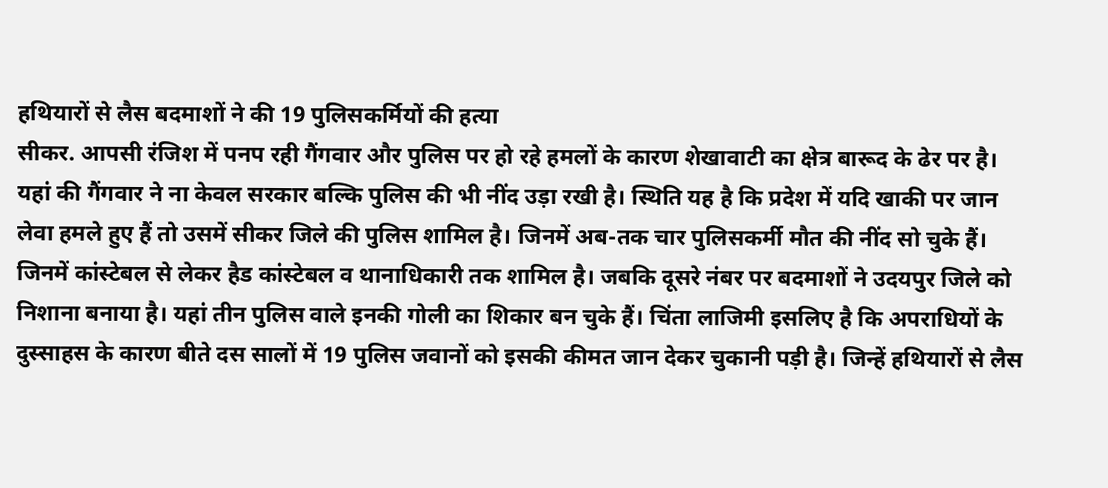हथियारों से लैस बदमाशों ने की 19 पुलिसकर्मियों की हत्या
सीकर. आपसी रंजिश में पनप रही गैंगवार और पुलिस पर हो रहे हमलों के कारण शेखावाटी का क्षेत्र बारूद के ढेर पर है। यहां की गैंगवार ने ना केवल सरकार बल्कि पुलिस की भी नींद उड़ा रखी है। स्थिति यह है कि प्रदेश में यदि खाकी पर जान लेवा हमले हुए हैं तो उसमें सीकर जिले की पुलिस शामिल है। जिनमें अब-तक चार पुलिसकर्मी मौत की नींद सो चुके हैं। जिनमें कांस्टेबल से लेकर हैड कांस्टेबल व थानाधिकारी तक शामिल है। जबकि दूसरे नंबर पर बदमाशों ने उदयपुर जिले को निशाना बनाया है। यहां तीन पुलिस वाले इनकी गोली का शिकार बन चुके हैं। चिंता लाजिमी इसलिए है कि अपराधियों के दुस्साहस के कारण बीते दस सालों में 19 पुलिस जवानों को इसकी कीमत जान देकर चुकानी पड़ी है। जिन्हें हथियारों से लैस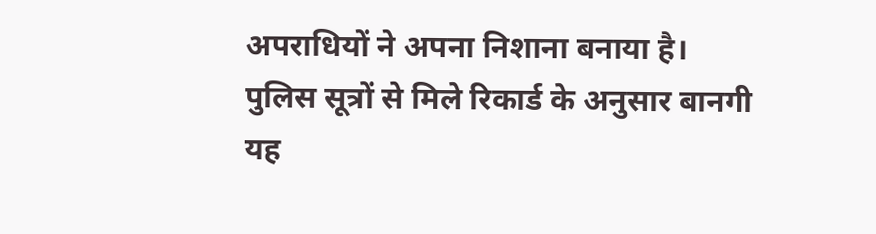अपराधियों ने अपना निशाना बनाया है।
पुलिस सूत्रों से मिले रिकार्ड के अनुसार बानगी यह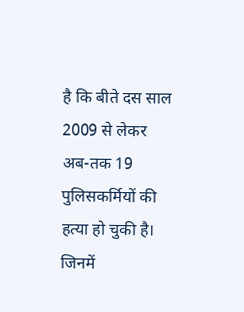है कि बीते दस साल 2009 से लेकर अब-तक 19 पुलिसकर्मियों की हत्या हो चुकी है। जिनमें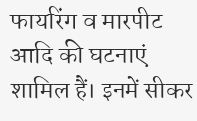फायरिंग व मारपीट आदि की घटनाएं शामिल हैं। इनमें सीकर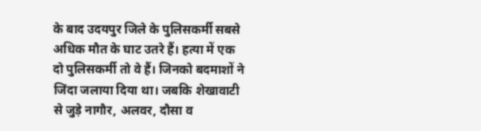के बाद उदयपुर जिले के पुलिसकर्मी सबसे अधिक मौत के घाट उतरे हैं। हत्या में एक दो पुलिसकर्मी तो वे हैं। जिनको बदमाशों ने जिंदा जलाया दिया था। जबकि शेखावाटी से जुड़े नागौर, अलवर, दौसा व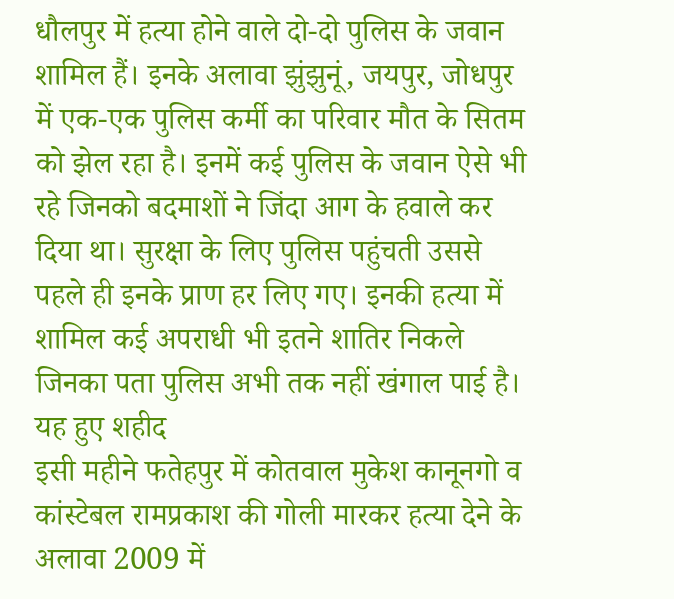धौलपुर में हत्या होने वाले दो-दो पुलिस के जवान शामिल हैं। इनके अलावा झुंझुनूं, जयपुर, जोधपुर में एक-एक पुलिस कर्मी का परिवार मौत के सितम को झेल रहा है। इनमें कई पुलिस के जवान ऐसे भी रहे जिनको बदमाशों ने जिंदा आग के हवाले कर दिया था। सुरक्षा के लिए पुलिस पहुंचती उससे पहले ही इनके प्राण हर लिए गए। इनकी हत्या में शामिल कई अपराधी भी इतने शातिर निकले जिनका पता पुलिस अभी तक नहीं खंगाल पाई है।
यह हुए शहीद
इसी महीने फतेहपुर में कोतवाल मुकेश कानूनगो व कांस्टेबल रामप्रकाश की गोली मारकर हत्या देने के अलावा 2009 में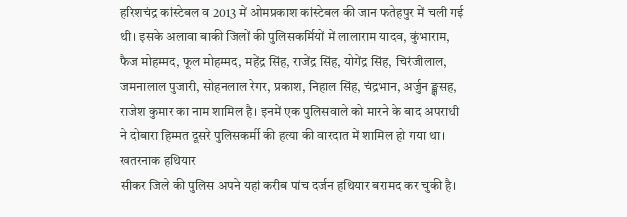हरिशचंद्र कांस्टेबल व 2013 में ओमप्रकाश कांस्टेबल की जान फतेहपुर में चली गई थी। इसके अलावा बाकी जिलों की पुलिसकर्मियों में लालाराम यादव, कुंभाराम, फैज मोहम्मद, फूल मोहम्मद, महेंद्र सिंह, राजेंद्र सिंह, योगेंद्र सिंह, चिरंजीलाल, जमनालाल पुजारी, सोहनलाल रेगर, प्रकाश, निहाल सिंह, चंद्रभान, अर्जुन ङ्क्षसह, राजेश कुमार का नाम शामिल है। इनमें एक पुलिसवाले को मारने के बाद अपराधी ने दोबारा हिम्मत दूसरे पुलिसकर्मी की हत्या की वारदात में शामिल हो गया था।
खतरनाक हथियार
सीकर जिले की पुलिस अपने यहां करीब पांच दर्जन हथियार बरामद कर चुकी है।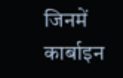जिनमें कार्बाइन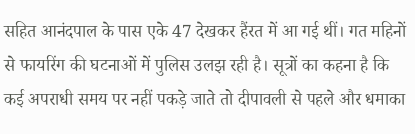सहित आनंदपाल के पास एके 47 देखकर हैंरत में आ गई थीं। गत महिनों से फायरिंग की घटनाओं में पुलिस उलझ रही है। सूत्रों का कहना है कि कई अपराधी समय पर नहीं पकड़े जाते तो दीपावली से पहले और धमाका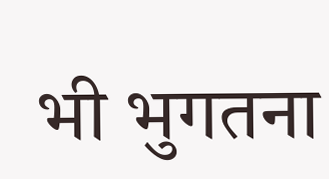भी भुगतना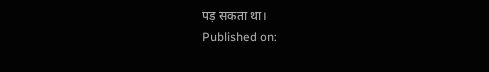पड़ सकता था।
Published on: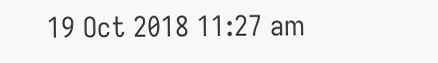19 Oct 2018 11:27 am